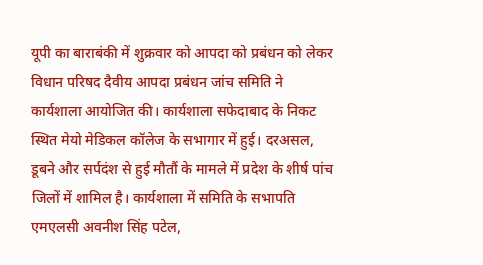यूपी का बाराबंकी में शुक्रवार को आपदा को प्रबंधन को लेकर विधान परिषद दैवीय आपदा प्रबंधन जांच समिति ने कार्यशाला आयोजित की। कार्यशाला सफेदाबाद के निकट स्थित मेयो मेडिकल कॉलेज के सभागार में हुई। दरअसल, डूबने और सर्पदंश से हुई मौतौं के मामले में प्रदेश के शीर्ष पांच जिलों में शामिल है। कार्यशाला में समिति के सभापति एमएलसी अवनीश सिंह पटेल,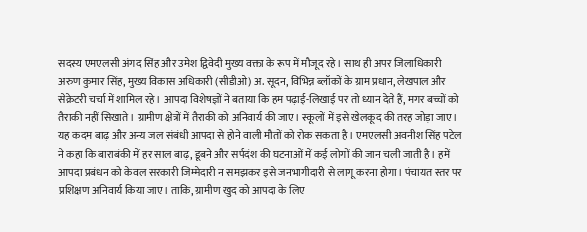सदस्य एमएलसी अंगद सिंह और उमेश द्विवेदी मुख्य वक्ता के रूप में मौजूद रहे। साथ ही अपर जिलाधिकारी अरुण कुमार सिंह, मुख्य विकास अधिकारी (सीडीओ) अ. सूदन, विभिन्न ब्लॉकों के ग्राम प्रधान, लेखपाल और सेक्रेटरी चर्चा में शामिल रहे। आपदा विशेषज्ञों ने बताया कि हम पढ़ाई-लिखाई पर तो ध्यान देते हैं, मगर बच्चों को तैराकी नहीं सिखाते। ग्रामीण क्षेत्रों में तैराकी को अनिवार्य की जाए। स्कूलों में इसे खेलकूद की तरह जोड़ा जाए। यह कदम बाढ़ और अन्य जल संबंधी आपदा से होने वाली मौतों को रोक सकता है। एमएलसी अवनीश सिंह पटेल ने कहा कि बाराबंकी में हर साल बाढ़, डूबने और सर्पदंश की घटनाओं में कई लोगों की जान चली जाती है। हमें आपदा प्रबंधन को केवल सरकारी जिम्मेदारी न समझकर इसे जनभागीदारी से लागू करना होगा। पंचायत स्तर पर प्रशिक्षण अनिवार्य किया जाए। ताकि, ग्रामीण खुद को आपदा के लिए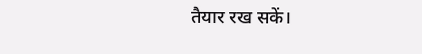तैयार रख सकें।